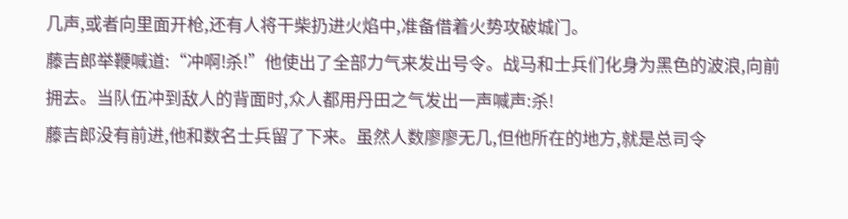几声,或者向里面开枪,还有人将干柴扔进火焰中,准备借着火势攻破城门。
藤吉郎举鞭喊道:“冲啊!杀!”他使出了全部力气来发出号令。战马和士兵们化身为黑色的波浪,向前拥去。当队伍冲到敌人的背面时,众人都用丹田之气发出一声喊声:杀!
藤吉郎没有前进,他和数名士兵留了下来。虽然人数廖廖无几,但他所在的地方,就是总司令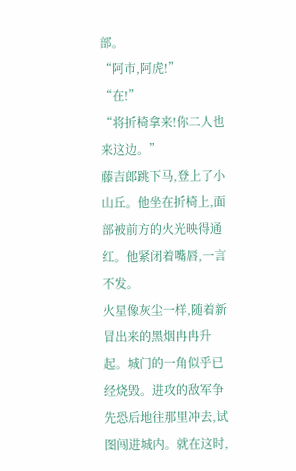部。
“阿市,阿虎!”
“在!”
“将折椅拿来!你二人也来这边。”
藤吉郎跳下马,登上了小山丘。他坐在折椅上,面部被前方的火光映得通红。他紧闭着嘴唇,一言不发。
火星像灰尘一样,随着新冒出来的黑烟冉冉升起。城门的一角似乎已经烧毁。进攻的敌军争先恐后地往那里冲去,试图闯进城内。就在这时,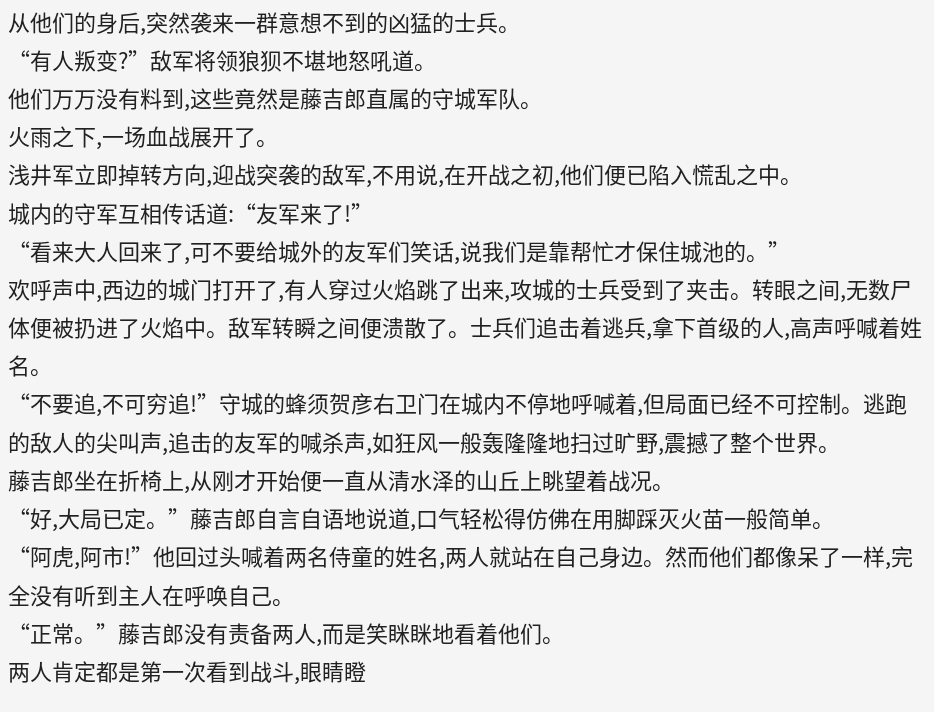从他们的身后,突然袭来一群意想不到的凶猛的士兵。
“有人叛变?”敌军将领狼狈不堪地怒吼道。
他们万万没有料到,这些竟然是藤吉郎直属的守城军队。
火雨之下,一场血战展开了。
浅井军立即掉转方向,迎战突袭的敌军,不用说,在开战之初,他们便已陷入慌乱之中。
城内的守军互相传话道:“友军来了!”
“看来大人回来了,可不要给城外的友军们笑话,说我们是靠帮忙才保住城池的。”
欢呼声中,西边的城门打开了,有人穿过火焰跳了出来,攻城的士兵受到了夹击。转眼之间,无数尸体便被扔进了火焰中。敌军转瞬之间便溃散了。士兵们追击着逃兵,拿下首级的人,高声呼喊着姓名。
“不要追,不可穷追!”守城的蜂须贺彦右卫门在城内不停地呼喊着,但局面已经不可控制。逃跑的敌人的尖叫声,追击的友军的喊杀声,如狂风一般轰隆隆地扫过旷野,震撼了整个世界。
藤吉郎坐在折椅上,从刚才开始便一直从清水泽的山丘上眺望着战况。
“好,大局已定。”藤吉郎自言自语地说道,口气轻松得仿佛在用脚踩灭火苗一般简单。
“阿虎,阿市!”他回过头喊着两名侍童的姓名,两人就站在自己身边。然而他们都像呆了一样,完全没有听到主人在呼唤自己。
“正常。”藤吉郎没有责备两人,而是笑眯眯地看着他们。
两人肯定都是第一次看到战斗,眼睛瞪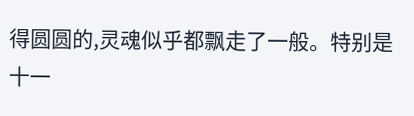得圆圆的,灵魂似乎都飘走了一般。特别是十一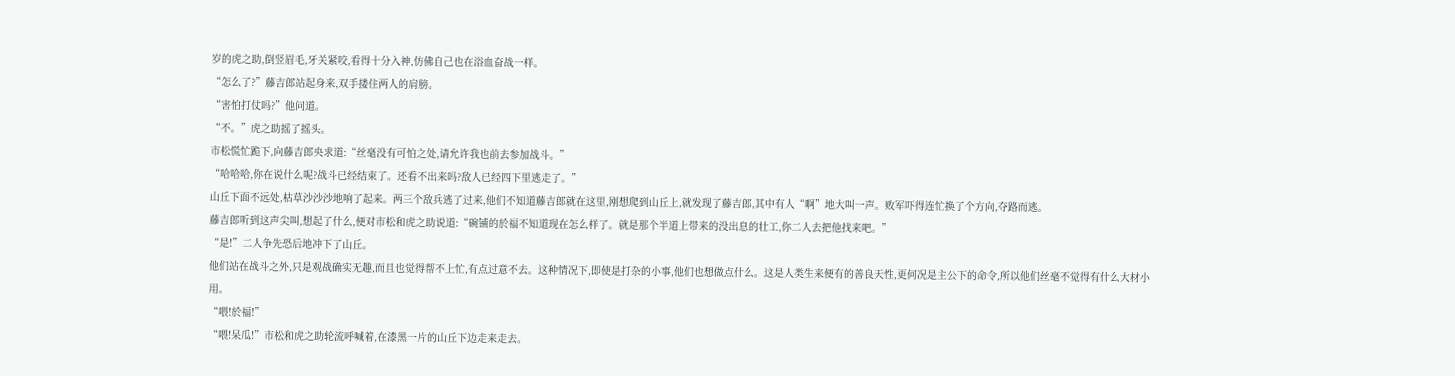岁的虎之助,倒竖眉毛,牙关紧咬,看得十分入神,仿佛自己也在浴血奋战一样。
“怎么了?”藤吉郎站起身来,双手搂住两人的肩膀。
“害怕打仗吗?”他问道。
“不。”虎之助摇了摇头。
市松慌忙跪下,向藤吉郎央求道:“丝毫没有可怕之处,请允许我也前去参加战斗。”
“哈哈哈,你在说什么呢?战斗已经结束了。还看不出来吗?敌人已经四下里逃走了。”
山丘下面不远处,枯草沙沙沙地响了起来。两三个敌兵逃了过来,他们不知道藤吉郎就在这里,刚想爬到山丘上,就发现了藤吉郎,其中有人“啊”地大叫一声。败军吓得连忙换了个方向,夺路而逃。
藤吉郎听到这声尖叫,想起了什么,便对市松和虎之助说道:“碗铺的於福不知道现在怎么样了。就是那个半道上带来的没出息的壮工,你二人去把他找来吧。”
“是!”二人争先恐后地冲下了山丘。
他们站在战斗之外,只是观战确实无趣,而且也觉得帮不上忙,有点过意不去。这种情况下,即使是打杂的小事,他们也想做点什么。这是人类生来便有的善良天性,更何况是主公下的命令,所以他们丝毫不觉得有什么大材小用。
“喂!於福!”
“喂!呆瓜!”市松和虎之助轮流呼喊着,在漆黑一片的山丘下边走来走去。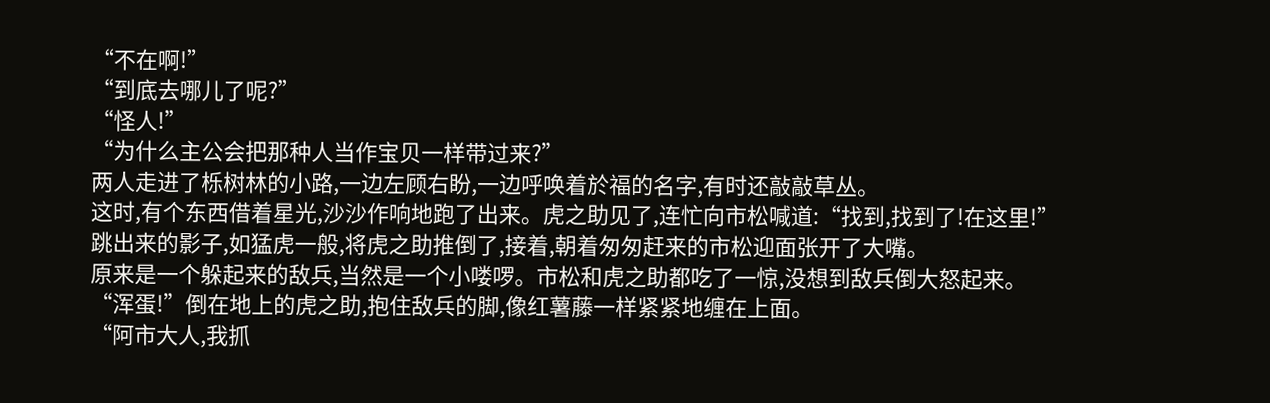“不在啊!”
“到底去哪儿了呢?”
“怪人!”
“为什么主公会把那种人当作宝贝一样带过来?”
两人走进了栎树林的小路,一边左顾右盼,一边呼唤着於福的名字,有时还敲敲草丛。
这时,有个东西借着星光,沙沙作响地跑了出来。虎之助见了,连忙向市松喊道:“找到,找到了!在这里!”
跳出来的影子,如猛虎一般,将虎之助推倒了,接着,朝着匆匆赶来的市松迎面张开了大嘴。
原来是一个躲起来的敌兵,当然是一个小喽啰。市松和虎之助都吃了一惊,没想到敌兵倒大怒起来。
“浑蛋!”倒在地上的虎之助,抱住敌兵的脚,像红薯藤一样紧紧地缠在上面。
“阿市大人,我抓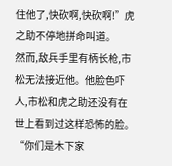住他了,快砍啊,快砍啊!”虎之助不停地拼命叫道。
然而,敌兵手里有柄长枪,市松无法接近他。他脸色吓人,市松和虎之助还没有在世上看到过这样恐怖的脸。
“你们是木下家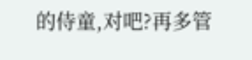的侍童,对吧?再多管